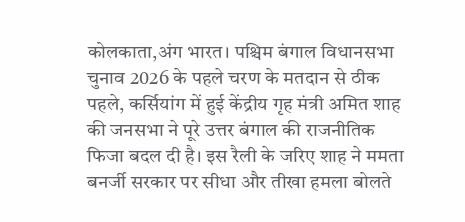कोलकाता,अंग भारत। पश्चिम बंगाल विधानसभा चुनाव 2026 के पहले चरण के मतदान से ठीक पहले, कर्सियांग में हुई केंद्रीय गृह मंत्री अमित शाह की जनसभा ने पूरे उत्तर बंगाल की राजनीतिक फिजा बदल दी है। इस रैली के जरिए शाह ने ममता बनर्जी सरकार पर सीधा और तीखा हमला बोलते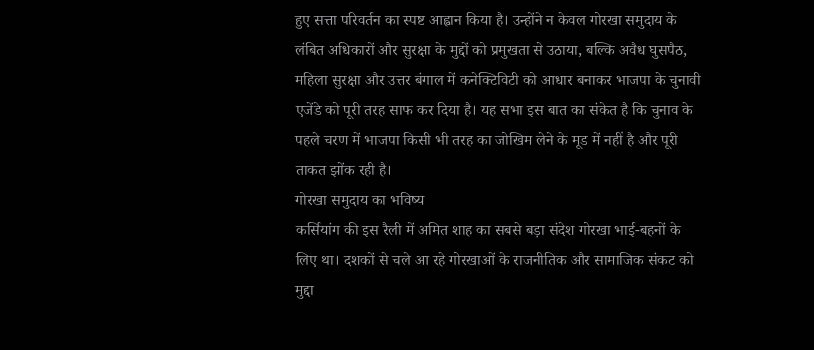हुए सत्ता परिवर्तन का स्पष्ट आह्वान किया है। उन्होंने न केवल गोरखा समुदाय के लंबित अधिकारों और सुरक्षा के मुद्दों को प्रमुखता से उठाया, बल्कि अवैध घुसपैठ, महिला सुरक्षा और उत्तर बंगाल में कनेक्टिविटी को आधार बनाकर भाजपा के चुनावी एजेंडे को पूरी तरह साफ कर दिया है। यह सभा इस बात का संकेत है कि चुनाव के पहले चरण में भाजपा किसी भी तरह का जोखिम लेने के मूड में नहीं है और पूरी ताकत झोंक रही है।
गोरखा समुदाय का भविष्य
कर्सियांग की इस रैली में अमित शाह का सबसे बड़ा संदेश गोरखा भाई-बहनों के लिए था। दशकों से चले आ रहे गोरखाओं के राजनीतिक और सामाजिक संकट को मुद्दा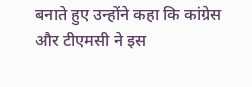बनाते हुए उन्होंने कहा कि कांग्रेस और टीएमसी ने इस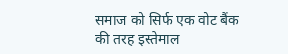समाज को सिर्फ एक वोट बैंक की तरह इस्तेमाल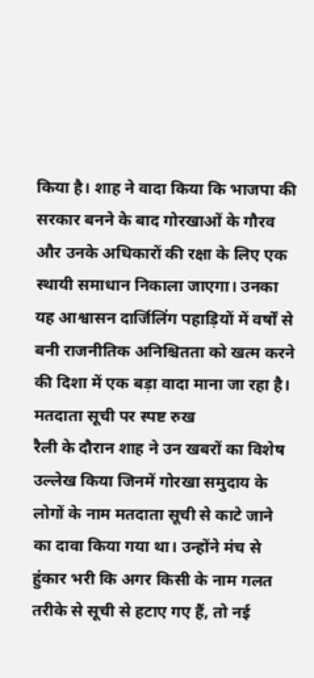किया है। शाह ने वादा किया कि भाजपा की सरकार बनने के बाद गोरखाओं के गौरव और उनके अधिकारों की रक्षा के लिए एक स्थायी समाधान निकाला जाएगा। उनका यह आश्वासन दार्जिलिंग पहाड़ियों में वर्षों से बनी राजनीतिक अनिश्चितता को खत्म करने की दिशा में एक बड़ा वादा माना जा रहा है।
मतदाता सूची पर स्पष्ट रुख
रैली के दौरान शाह ने उन खबरों का विशेष उल्लेख किया जिनमें गोरखा समुदाय के लोगों के नाम मतदाता सूची से काटे जाने का दावा किया गया था। उन्होंने मंच से हुंकार भरी कि अगर किसी के नाम गलत तरीके से सूची से हटाए गए हैं, तो नई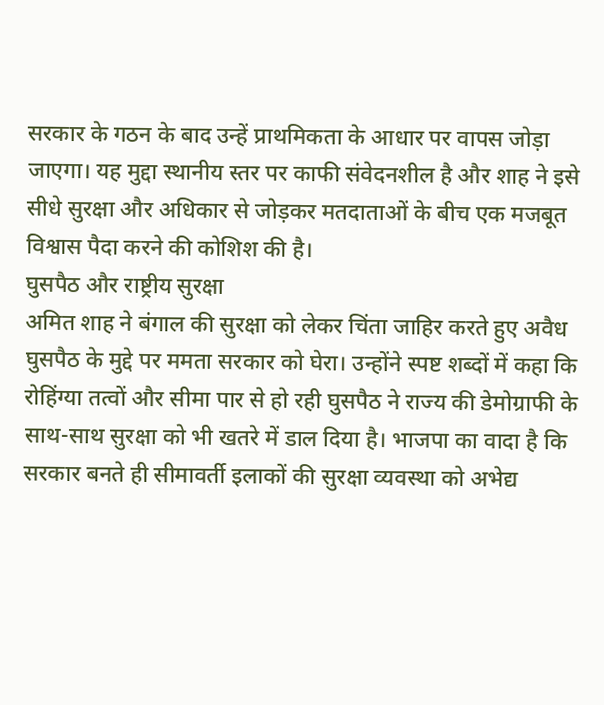सरकार के गठन के बाद उन्हें प्राथमिकता के आधार पर वापस जोड़ा जाएगा। यह मुद्दा स्थानीय स्तर पर काफी संवेदनशील है और शाह ने इसे सीधे सुरक्षा और अधिकार से जोड़कर मतदाताओं के बीच एक मजबूत विश्वास पैदा करने की कोशिश की है।
घुसपैठ और राष्ट्रीय सुरक्षा
अमित शाह ने बंगाल की सुरक्षा को लेकर चिंता जाहिर करते हुए अवैध घुसपैठ के मुद्दे पर ममता सरकार को घेरा। उन्होंने स्पष्ट शब्दों में कहा कि रोहिंग्या तत्वों और सीमा पार से हो रही घुसपैठ ने राज्य की डेमोग्राफी के साथ-साथ सुरक्षा को भी खतरे में डाल दिया है। भाजपा का वादा है कि सरकार बनते ही सीमावर्ती इलाकों की सुरक्षा व्यवस्था को अभेद्य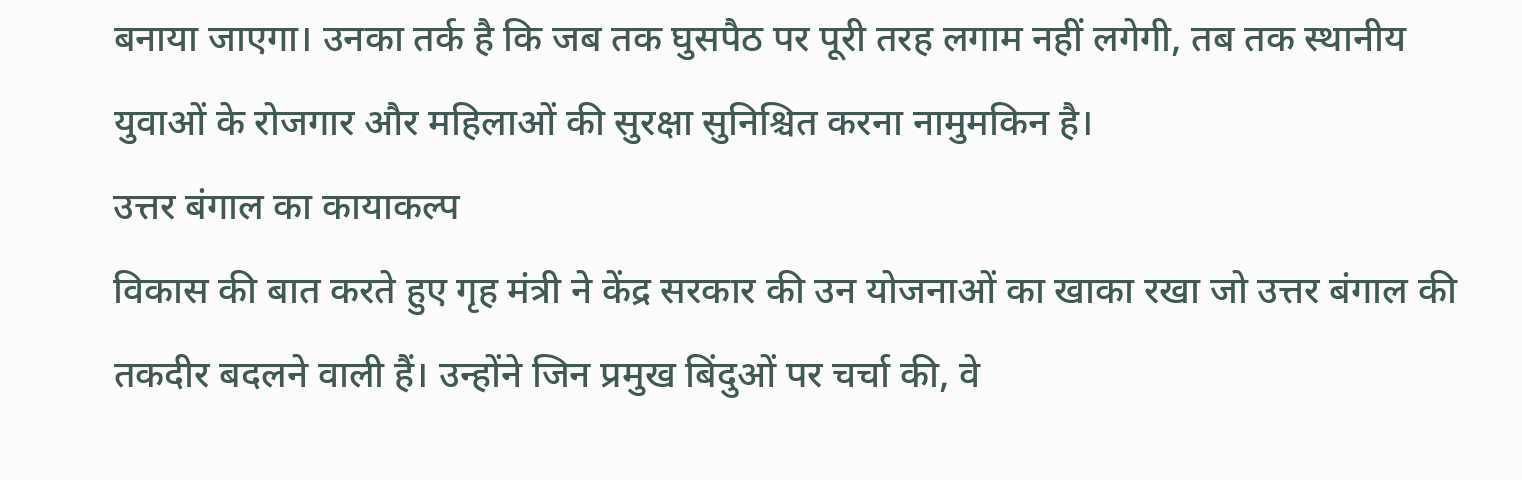बनाया जाएगा। उनका तर्क है कि जब तक घुसपैठ पर पूरी तरह लगाम नहीं लगेगी, तब तक स्थानीय युवाओं के रोजगार और महिलाओं की सुरक्षा सुनिश्चित करना नामुमकिन है।
उत्तर बंगाल का कायाकल्प
विकास की बात करते हुए गृह मंत्री ने केंद्र सरकार की उन योजनाओं का खाका रखा जो उत्तर बंगाल की तकदीर बदलने वाली हैं। उन्होंने जिन प्रमुख बिंदुओं पर चर्चा की, वे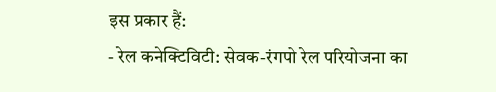इस प्रकार हैं:
- रेल कनेक्टिविटी: सेवक-रंगपो रेल परियोजना का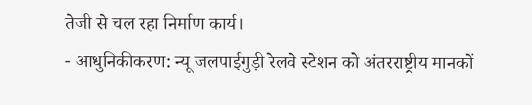तेजी से चल रहा निर्माण कार्य।
- आधुनिकीकरण: न्यू जलपाईगुड़ी रेलवे स्टेशन को अंतरराष्ट्रीय मानकों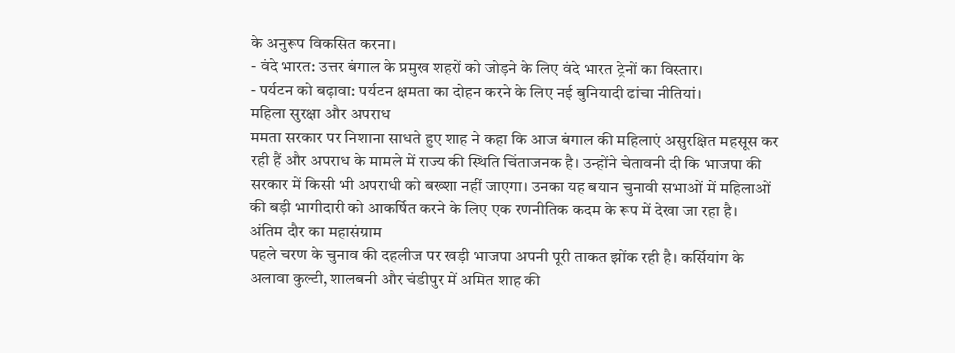के अनुरूप विकसित करना।
- वंदे भारत: उत्तर बंगाल के प्रमुख शहरों को जोड़ने के लिए वंदे भारत ट्रेनों का विस्तार।
- पर्यटन को बढ़ावा: पर्यटन क्षमता का दोहन करने के लिए नई बुनियादी ढांचा नीतियां।
महिला सुरक्षा और अपराध
ममता सरकार पर निशाना साधते हुए शाह ने कहा कि आज बंगाल की महिलाएं असुरक्षित महसूस कर रही हैं और अपराध के मामले में राज्य की स्थिति चिंताजनक है। उन्होंने चेतावनी दी कि भाजपा की सरकार में किसी भी अपराधी को बख्शा नहीं जाएगा। उनका यह बयान चुनावी सभाओं में महिलाओं की बड़ी भागीदारी को आकर्षित करने के लिए एक रणनीतिक कदम के रूप में देखा जा रहा है।
अंतिम दौर का महासंग्राम
पहले चरण के चुनाव की दहलीज पर खड़ी भाजपा अपनी पूरी ताकत झोंक रही है। कर्सियांग के अलावा कुल्टी, शालबनी और चंडीपुर में अमित शाह की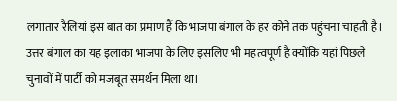लगातार रैलियां इस बात का प्रमाण हैं कि भाजपा बंगाल के हर कोने तक पहुंचना चाहती है। उत्तर बंगाल का यह इलाका भाजपा के लिए इसलिए भी महत्वपूर्ण है क्योंकि यहां पिछले चुनावों में पार्टी को मजबूत समर्थन मिला था।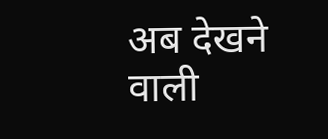अब देखने वाली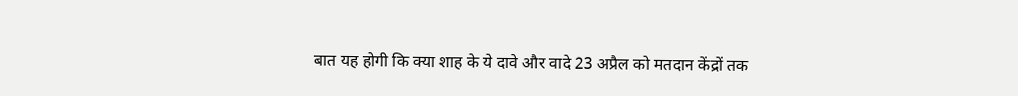बात यह होगी कि क्या शाह के ये दावे और वादे 23 अप्रैल को मतदान केंद्रों तक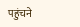पहुंचने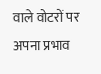वाले वोटरों पर अपना प्रभाव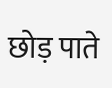छोड़ पाते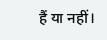हैं या नहीं।